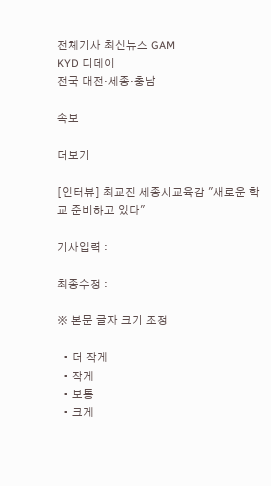전체기사 최신뉴스 GAM
KYD 디데이
전국 대전·세종·충남

속보

더보기

[인터뷰] 최교진 세종시교육감 "새로운 학교 준비하고 있다"

기사입력 :

최종수정 :

※ 본문 글자 크기 조정

  • 더 작게
  • 작게
  • 보통
  • 크게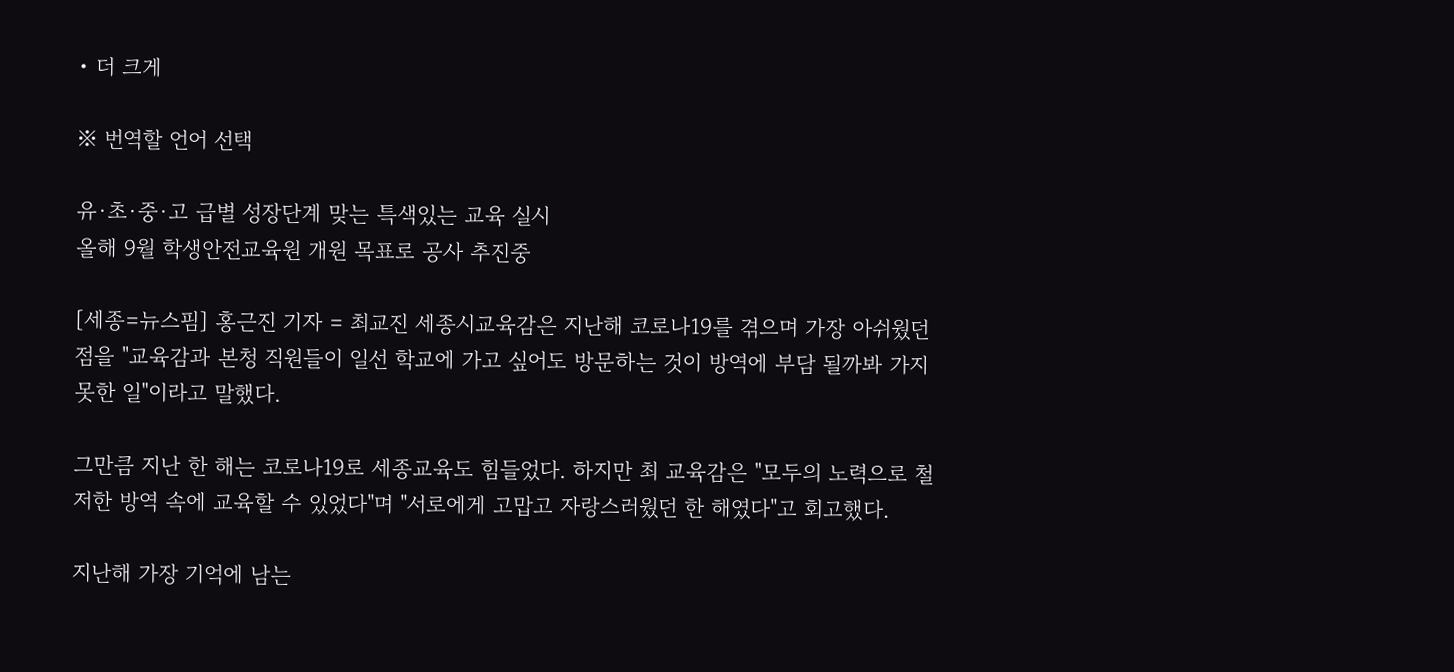• 더 크게

※ 번역할 언어 선택

유·초·중·고 급별 성장단계 맞는 특색있는 교육 실시
올해 9월 학생안전교육원 개원 목표로 공사 추진중

[세종=뉴스핌] 홍근진 기자 = 최교진 세종시교육감은 지난해 코로나19를 겪으며 가장 아쉬웠던 점을 "교육감과 본청 직원들이 일선 학교에 가고 싶어도 방문하는 것이 방역에 부담 될까봐 가지 못한 일"이라고 말했다.

그만큼 지난 한 해는 코로나19로 세종교육도 힘들었다. 하지만 최 교육감은 "모두의 노력으로 철저한 방역 속에 교육할 수 있었다"며 "서로에게 고맙고 자랑스러웠던 한 해였다"고 회고했다.

지난해 가장 기억에 남는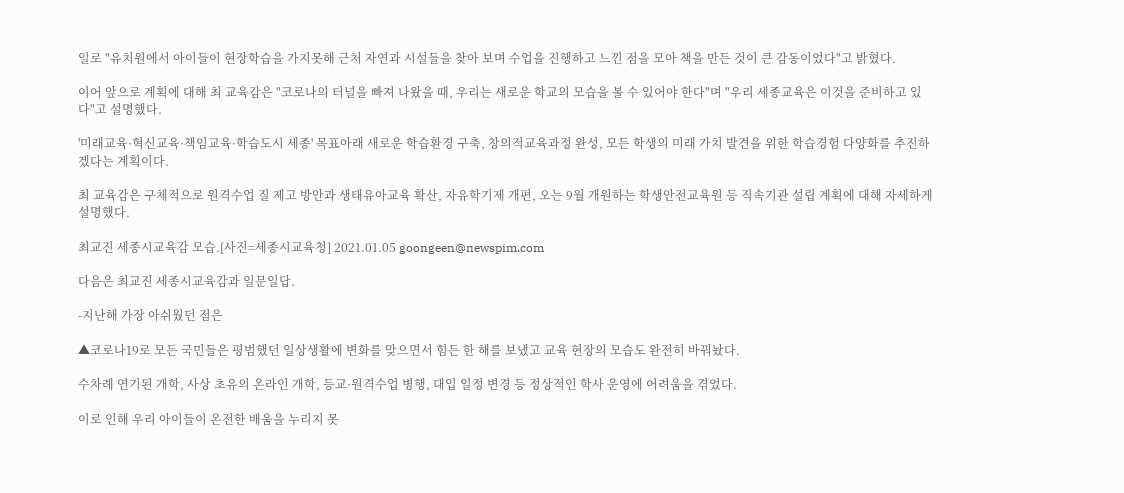일로 "유치원에서 아이들이 현장학습을 가지못해 근처 자연과 시설들을 찾아 보며 수업을 진행하고 느낀 점을 모아 책을 만든 것이 큰 감동이었다"고 밝혔다.

이어 앞으로 계획에 대해 최 교육감은 "코로나의 터널을 빠져 나왔을 때, 우리는 새로운 학교의 모습을 볼 수 있어야 한다"며 "우리 세종교육은 이것을 준비하고 있다"고 설명했다.

'미래교육·혁신교육·책임교육·학습도시 세종' 목표아래 새로운 학습환경 구축, 창의적교육과정 완성, 모든 학생의 미래 가치 발견을 위한 학습경험 다양화를 추진하겠다는 계획이다.

최 교육감은 구체적으로 원격수업 질 제고 방안과 생태유아교육 확산, 자유학기제 개편, 오는 9월 개원하는 학생안전교육원 등 직속기관 설립 계획에 대해 자세하게 설명했다.

최교진 세종시교육감 모습.[사진=세종시교육청] 2021.01.05 goongeen@newspim.com

다음은 최교진 세종시교육감과 일문일답.

-지난해 가장 아쉬웠던 점은

▲코로나19로 모든 국민들은 평범했던 일상생활에 변화를 맞으면서 힘든 한 해를 보냈고 교육 현장의 모습도 완전히 바꿔놨다.

수차례 연기된 개학, 사상 초유의 온라인 개학, 등교·원격수업 병행, 대입 일정 변경 등 정상적인 학사 운영에 어려움을 겪었다.

이로 인해 우리 아이들이 온전한 배움을 누리지 못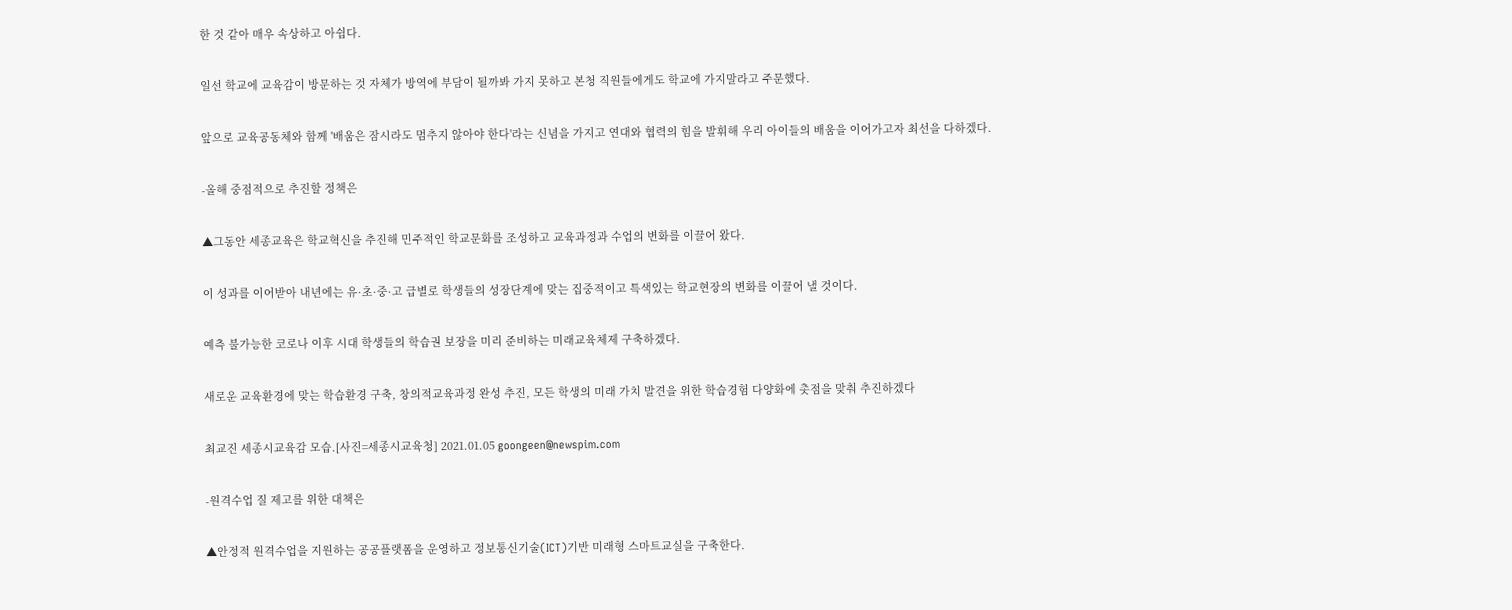한 것 같아 매우 속상하고 아쉽다.

일선 학교에 교육감이 방문하는 것 자체가 방역에 부담이 될까봐 가지 못하고 본청 직원들에게도 학교에 가지말라고 주문했다.

앞으로 교육공동체와 함께 '배움은 잠시라도 멈추지 않아야 한다'라는 신념을 가지고 연대와 협력의 힘을 발휘해 우리 아이들의 배움을 이어가고자 최선을 다하겠다.

-올해 중점적으로 추진할 정책은

▲그동안 세종교육은 학교혁신을 추진해 민주적인 학교문화를 조성하고 교육과정과 수업의 변화를 이끌어 왔다.

이 성과를 이어받아 내년에는 유·초·중·고 급별로 학생들의 성장단계에 맞는 집중적이고 특색있는 학교현장의 변화를 이끌어 낼 것이다.

예측 불가능한 코로나 이후 시대 학생들의 학습권 보장을 미리 준비하는 미래교육체제 구축하겠다.

새로운 교육환경에 맞는 학습환경 구축, 창의적교육과정 완성 추진, 모든 학생의 미래 가치 발견을 위한 학습경험 다양화에 촛점을 맞춰 추진하겠다

최교진 세종시교육감 모습.[사진=세종시교육청] 2021.01.05 goongeen@newspim.com

-원격수업 질 제고를 위한 대책은

▲안정적 원격수업을 지원하는 공공플랫폼을 운영하고 정보통신기술(ICT)기반 미래형 스마트교실을 구축한다.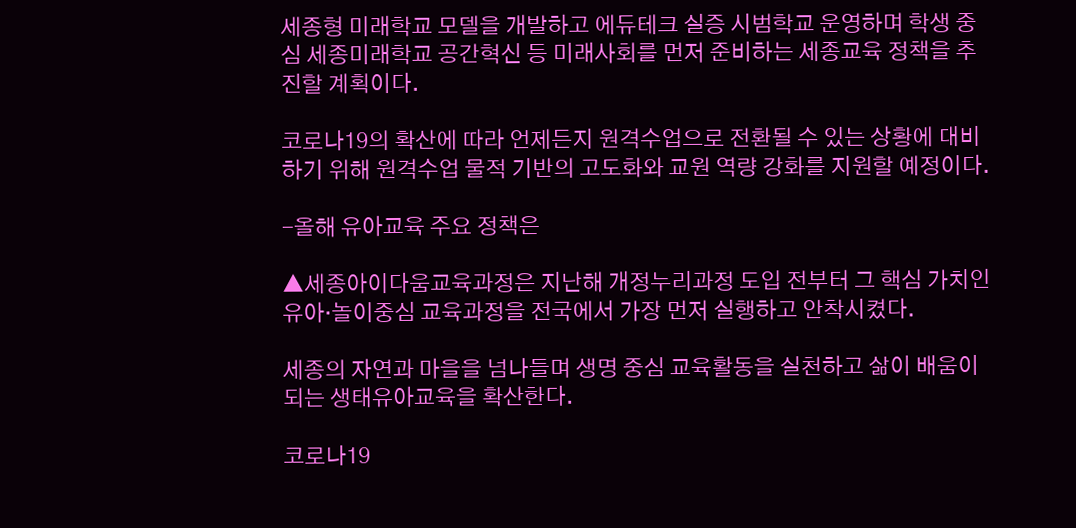세종형 미래학교 모델을 개발하고 에듀테크 실증 시범학교 운영하며 학생 중심 세종미래학교 공간혁신 등 미래사회를 먼저 준비하는 세종교육 정책을 추진할 계획이다.

코로나19의 확산에 따라 언제든지 원격수업으로 전환될 수 있는 상황에 대비하기 위해 원격수업 물적 기반의 고도화와 교원 역량 강화를 지원할 예정이다.

-올해 유아교육 주요 정책은

▲세종아이다움교육과정은 지난해 개정누리과정 도입 전부터 그 핵심 가치인 유아·놀이중심 교육과정을 전국에서 가장 먼저 실행하고 안착시켰다.

세종의 자연과 마을을 넘나들며 생명 중심 교육활동을 실천하고 삶이 배움이 되는 생태유아교육을 확산한다.

코로나19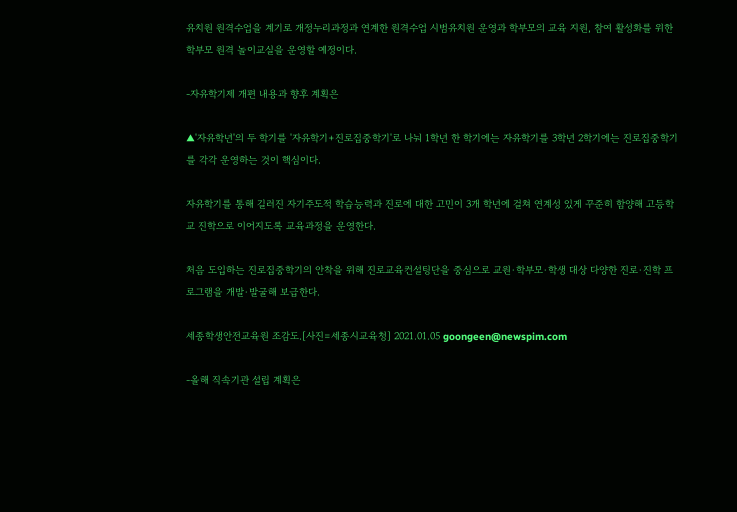유치원 원격수업을 계기로 개정누리과정과 연계한 원격수업 시범유치원 운영과 학부모의 교육 지원, 참여 활성화를 위한 학부모 원격 놀이교실을 운영할 예정이다.

-자유학기제 개편 내용과 향후 계획은

▲'자유학년'의 두 학기를 '자유학기+진로집중학기'로 나눠 1학년 한 학기에는 자유학기를 3학년 2학기에는 진로집중학기를 각각 운영하는 것이 핵심이다.

자유학기를 통해 길러진 자기주도적 학습능력과 진로에 대한 고민이 3개 학년에 걸쳐 연계성 있게 꾸준히 함양해 고등학교 진학으로 이어지도록 교육과정을 운영한다.

처음 도입하는 진로집중학기의 안착을 위해 진로교육컨설팅단을 중심으로 교원·학부모·학생 대상 다양한 진로·진학 프로그램을 개발·발굴해 보급한다.

세종학생안전교육원 조감도.[사진=세종시교육청] 2021.01.05 goongeen@newspim.com

-올해 직속기관 설립 계획은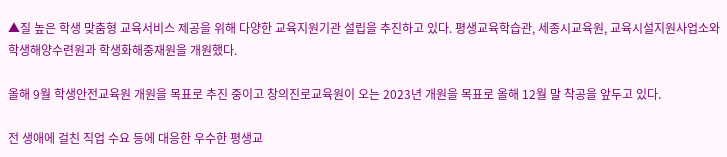▲질 높은 학생 맞춤형 교육서비스 제공을 위해 다양한 교육지원기관 설립을 추진하고 있다. 평생교육학습관, 세종시교육원, 교육시설지원사업소와 학생해양수련원과 학생화해중재원을 개원했다.

올해 9월 학생안전교육원 개원을 목표로 추진 중이고 창의진로교육원이 오는 2023년 개원을 목표로 올해 12월 말 착공을 앞두고 있다.

전 생애에 걸친 직업 수요 등에 대응한 우수한 평생교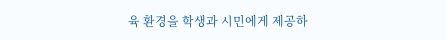육 환경을 학생과 시민에게 제공하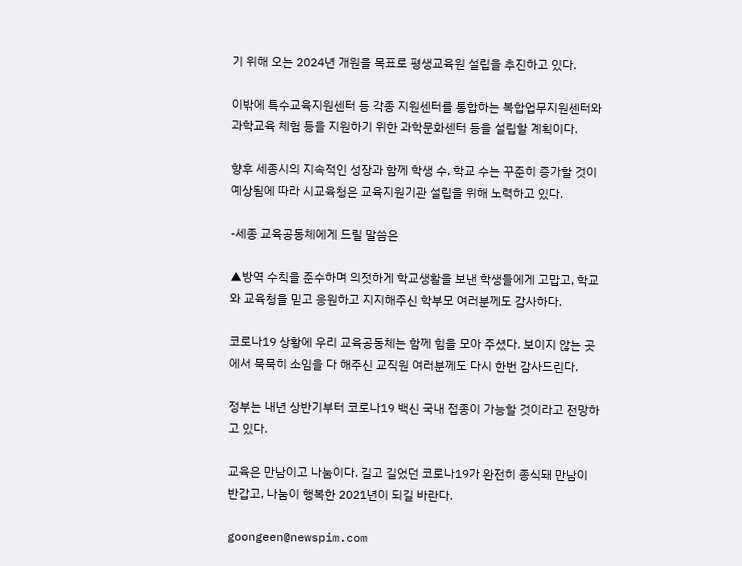기 위해 오는 2024년 개원을 목표로 평생교육원 설립을 추진하고 있다.

이밖에 특수교육지원센터 등 각종 지원센터를 통합하는 복합업무지원센터와 과학교육 체험 등을 지원하기 위한 과학문화센터 등을 설립할 계획이다.

향후 세종시의 지속적인 성장과 함께 학생 수, 학교 수는 꾸준히 증가할 것이 예상됨에 따라 시교육청은 교육지원기관 설립을 위해 노력하고 있다.

-세종 교육공동체에게 드릴 말씀은

▲방역 수칙을 준수하며 의젓하게 학교생활을 보낸 학생들에게 고맙고, 학교와 교육청을 믿고 응원하고 지지해주신 학부모 여러분께도 감사하다.

코로나19 상황에 우리 교육공동체는 함께 힘을 모아 주셨다. 보이지 않는 곳에서 묵묵히 소임을 다 해주신 교직원 여러분께도 다시 한번 감사드린다.

정부는 내년 상반기부터 코로나19 백신 국내 접종이 가능할 것이라고 전망하고 있다.

교육은 만남이고 나눔이다. 길고 길었던 코로나19가 완전히 종식돼 만남이 반갑고, 나눔이 행복한 2021년이 되길 바란다.

goongeen@newspim.com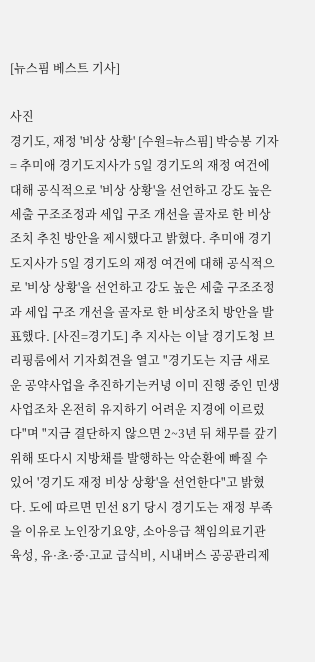[뉴스핌 베스트 기사]

사진
경기도, 재정 '비상 상황' [수원=뉴스핌] 박승봉 기자 = 추미애 경기도지사가 5일 경기도의 재정 여건에 대해 공식적으로 '비상 상황'을 선언하고 강도 높은 세출 구조조정과 세입 구조 개선을 골자로 한 비상조치 추친 방안을 제시했다고 밝혔다. 추미애 경기도지사가 5일 경기도의 재정 여건에 대해 공식적으로 '비상 상황'을 선언하고 강도 높은 세출 구조조정과 세입 구조 개선을 골자로 한 비상조치 방안을 발표했다. [사진=경기도] 추 지사는 이날 경기도청 브리핑룸에서 기자회견을 열고 "경기도는 지금 새로운 공약사업을 추진하기는커녕 이미 진행 중인 민생 사업조차 온전히 유지하기 어려운 지경에 이르렀다"며 "지금 결단하지 않으면 2~3년 뒤 채무를 갚기 위해 또다시 지방채를 발행하는 악순환에 빠질 수 있어 '경기도 재정 비상 상황'을 선언한다"고 밝혔다. 도에 따르면 민선 8기 당시 경기도는 재정 부족을 이유로 노인장기요양, 소아응급 책임의료기관 육성, 유·초·중·고교 급식비, 시내버스 공공관리제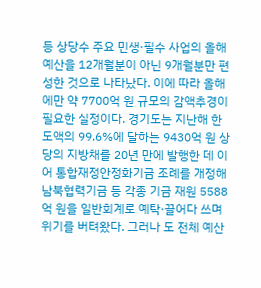등 상당수 주요 민생·필수 사업의 올해 예산을 12개월분이 아닌 9개월분만 편성한 것으로 나타났다. 이에 따라 올해에만 약 7700억 원 규모의 감액추경이 필요한 실정이다. 경기도는 지난해 한도액의 99.6%에 달하는 9430억 원 상당의 지방채를 20년 만에 발행한 데 이어 통합재정안정화기금 조례를 개정해 남북협력기금 등 각종 기금 재원 5588억 원을 일반회계로 예탁·끌어다 쓰며 위기를 버텨왔다. 그러나 도 전체 예산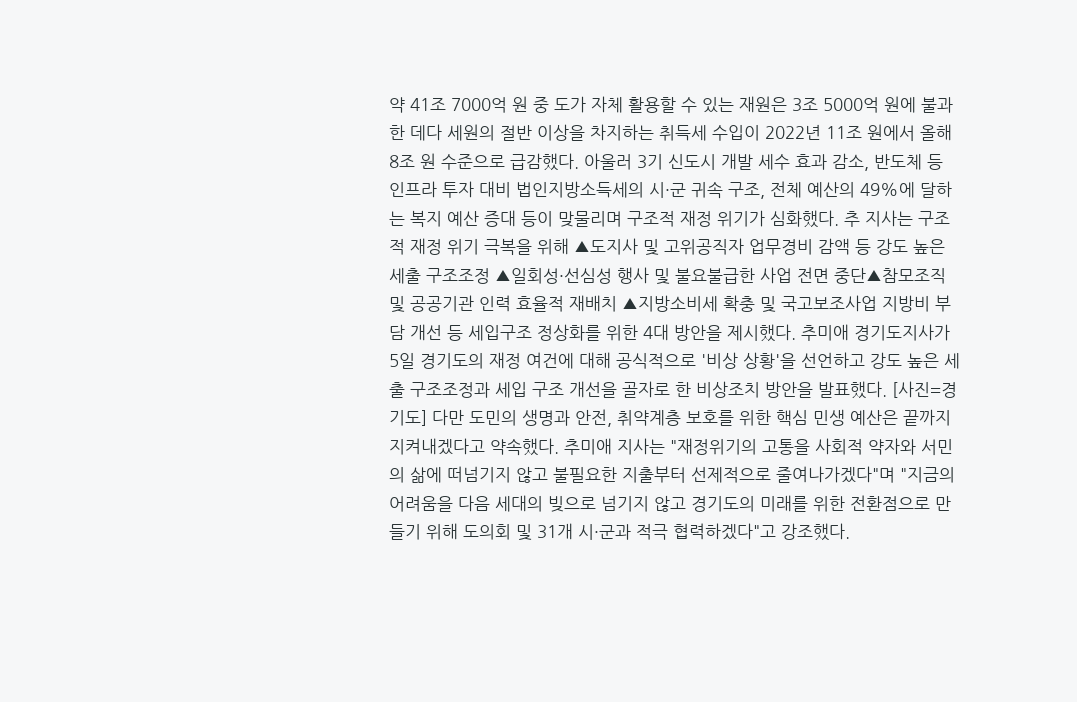약 41조 7000억 원 중 도가 자체 활용할 수 있는 재원은 3조 5000억 원에 불과한 데다 세원의 절반 이상을 차지하는 취득세 수입이 2022년 11조 원에서 올해 8조 원 수준으로 급감했다. 아울러 3기 신도시 개발 세수 효과 감소, 반도체 등 인프라 투자 대비 법인지방소득세의 시·군 귀속 구조, 전체 예산의 49%에 달하는 복지 예산 증대 등이 맞물리며 구조적 재정 위기가 심화했다. 추 지사는 구조적 재정 위기 극복을 위해 ▲도지사 및 고위공직자 업무경비 감액 등 강도 높은 세출 구조조정 ▲일회성·선심성 행사 및 불요불급한 사업 전면 중단▲참모조직 및 공공기관 인력 효율적 재배치 ▲지방소비세 확충 및 국고보조사업 지방비 부담 개선 등 세입구조 정상화를 위한 4대 방안을 제시했다. 추미애 경기도지사가 5일 경기도의 재정 여건에 대해 공식적으로 '비상 상황'을 선언하고 강도 높은 세출 구조조정과 세입 구조 개선을 골자로 한 비상조치 방안을 발표했다. [사진=경기도] 다만 도민의 생명과 안전, 취약계층 보호를 위한 핵심 민생 예산은 끝까지 지켜내겠다고 약속했다. 추미애 지사는 "재정위기의 고통을 사회적 약자와 서민의 삶에 떠넘기지 않고 불필요한 지출부터 선제적으로 줄여나가겠다"며 "지금의 어려움을 다음 세대의 빚으로 넘기지 않고 경기도의 미래를 위한 전환점으로 만들기 위해 도의회 및 31개 시·군과 적극 협력하겠다"고 강조했다.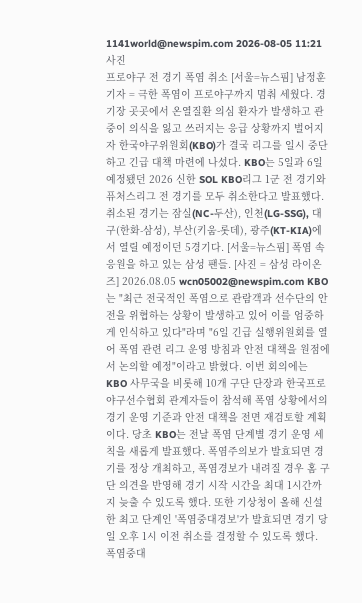1141world@newspim.com 2026-08-05 11:21
사진
프로야구 전 경기 폭염 취소 [서울=뉴스핌] 남정훈 기자 = 극한 폭염이 프로야구까지 멈춰 세웠다. 경기장 곳곳에서 온열질환 의심 환자가 발생하고 관중이 의식을 잃고 쓰러지는 응급 상황까지 벌어지자 한국야구위원회(KBO)가 결국 리그를 일시 중단하고 긴급 대책 마련에 나섰다. KBO는 5일과 6일 예정됐던 2026 신한 SOL KBO리그 1군 전 경기와 퓨처스리그 전 경기를 모두 취소한다고 발표했다. 취소된 경기는 잠실(NC-두산), 인천(LG-SSG), 대구(한화-삼성), 부산(키움-롯데), 광주(KT-KIA)에서 열릴 예정이던 5경기다. [서울=뉴스핌] 폭염 속 응원을 하고 있는 삼성 팬들. [사진 = 삼성 라이온즈] 2026.08.05 wcn05002@newspim.com KBO는 "최근 전국적인 폭염으로 관람객과 선수단의 안전을 위협하는 상황이 발생하고 있어 이를 엄중하게 인식하고 있다"라며 "6일 긴급 실행위원회를 열어 폭염 관련 리그 운영 방침과 안전 대책을 원점에서 논의할 예정"이라고 밝혔다. 이번 회의에는 KBO 사무국을 비롯해 10개 구단 단장과 한국프로야구선수협회 관계자들이 참석해 폭염 상황에서의 경기 운영 기준과 안전 대책을 전면 재검토할 계획이다. 당초 KBO는 전날 폭염 단계별 경기 운영 세칙을 새롭게 발표했다. 폭염주의보가 발효되면 경기를 정상 개최하고, 폭염경보가 내려질 경우 홈 구단 의견을 반영해 경기 시작 시간을 최대 1시간까지 늦출 수 있도록 했다. 또한 기상청이 올해 신설한 최고 단계인 '폭염중대경보'가 발효되면 경기 당일 오후 1시 이전 취소를 결정할 수 있도록 했다. 폭염중대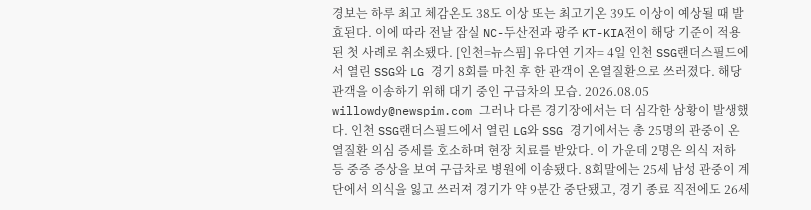경보는 하루 최고 체감온도 38도 이상 또는 최고기온 39도 이상이 예상될 때 발효된다. 이에 따라 전날 잠실 NC-두산전과 광주 KT-KIA전이 해당 기준이 적용된 첫 사례로 취소됐다. [인천=뉴스핌] 유다연 기자= 4일 인천 SSG랜더스필드에서 열린 SSG와 LG 경기 8회를 마친 후 한 관객이 온열질환으로 쓰러졌다. 해당 관객을 이송하기 위해 대기 중인 구급차의 모습. 2026.08.05 willowdy@newspim.com 그러나 다른 경기장에서는 더 심각한 상황이 발생했다. 인천 SSG랜더스필드에서 열린 LG와 SSG 경기에서는 총 25명의 관중이 온열질환 의심 증세를 호소하며 현장 치료를 받았다. 이 가운데 2명은 의식 저하 등 중증 증상을 보여 구급차로 병원에 이송됐다. 8회말에는 25세 남성 관중이 계단에서 의식을 잃고 쓰러져 경기가 약 9분간 중단됐고, 경기 종료 직전에도 26세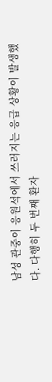남성 관중이 응원석에서 쓰러지는 응급 상황이 발생했다. 다행히 두 번째 환자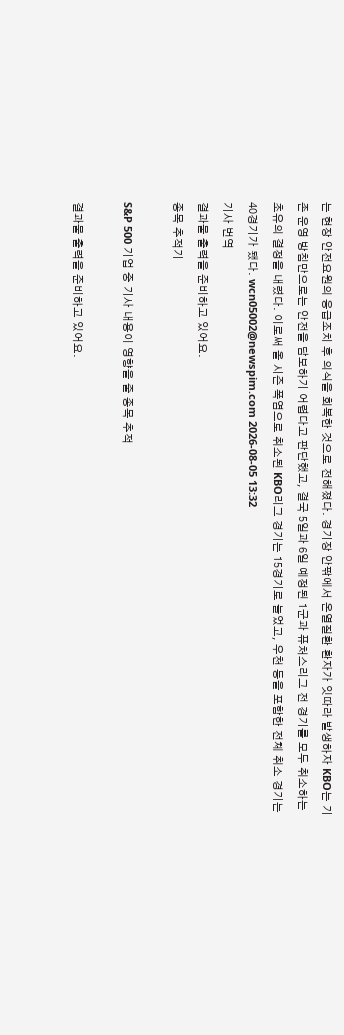는 현장 안전요원의 응급조치 후 의식을 회복한 것으로 전해졌다. 경기장 안팎에서 온열질환 환자가 잇따라 발생하자 KBO는 기존 운영 방침만으로는 안전을 담보하기 어렵다고 판단했고, 결국 5일과 6일 예정된 1군과 퓨처스리그 전 경기를 모두 취소하는 초유의 결정을 내렸다. 이로써 올 시즌 폭염으로 취소된 KBO리그 경기는 15경기로 늘었고, 우천 등을 포함한 전체 취소 경기는 40경기가 됐다. wcn05002@newspim.com 2026-08-05 13:32
기사 번역
결과물 출력을 준비하고 있어요.
종목 추적기

S&P 500 기업 중 기사 내용이 영향을 줄 종목 추적

결과물 출력을 준비하고 있어요.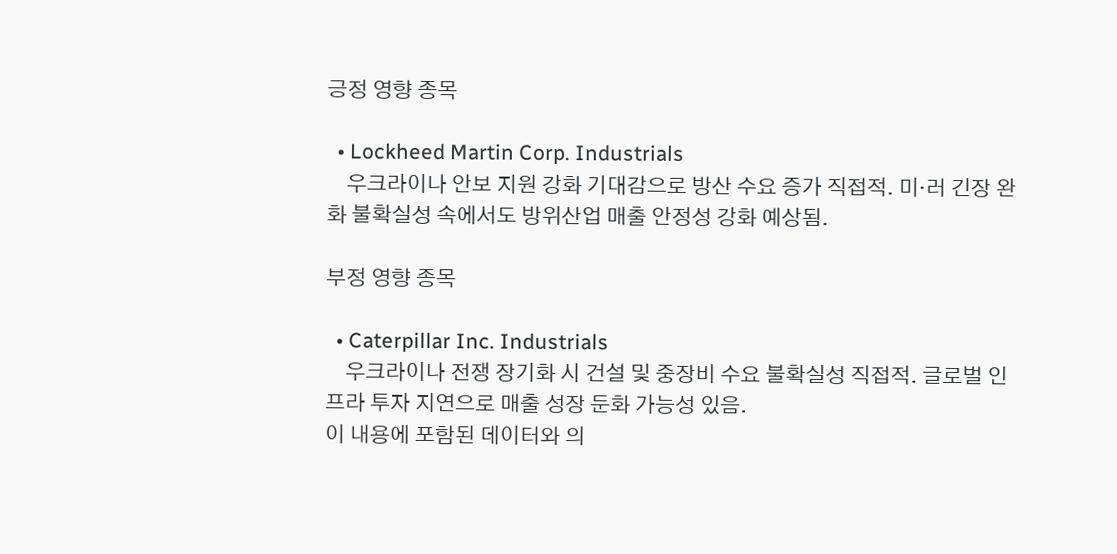긍정 영향 종목

  • Lockheed Martin Corp. Industrials
    우크라이나 안보 지원 강화 기대감으로 방산 수요 증가 직접적. 미·러 긴장 완화 불확실성 속에서도 방위산업 매출 안정성 강화 예상됨.

부정 영향 종목

  • Caterpillar Inc. Industrials
    우크라이나 전쟁 장기화 시 건설 및 중장비 수요 불확실성 직접적. 글로벌 인프라 투자 지연으로 매출 성장 둔화 가능성 있음.
이 내용에 포함된 데이터와 의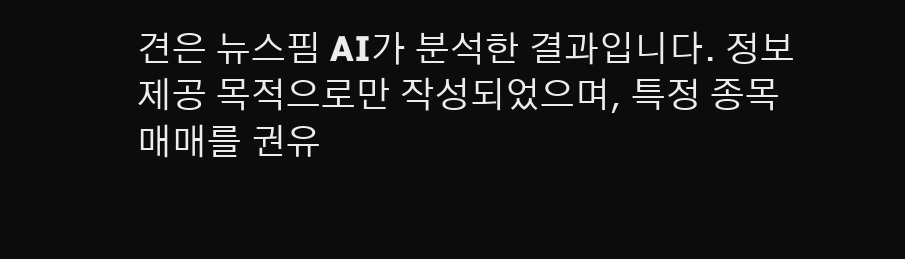견은 뉴스핌 AI가 분석한 결과입니다. 정보 제공 목적으로만 작성되었으며, 특정 종목 매매를 권유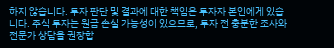하지 않습니다. 투자 판단 및 결과에 대한 책임은 투자자 본인에게 있습니다. 주식 투자는 원금 손실 가능성이 있으므로, 투자 전 충분한 조사와 전문가 상담을 권장합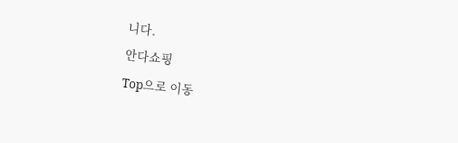니다.
안다쇼핑
Top으로 이동